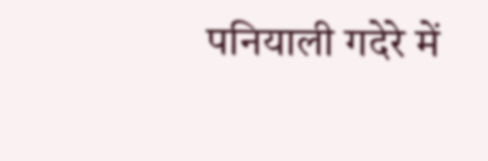पनियाली गदेरे में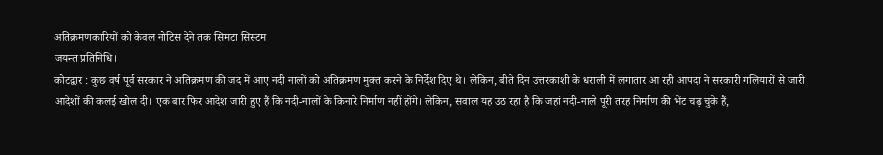अतिक्रमणकारियों को केवल नोटिस देने तक सिमटा सिस्टम
जयन्त प्रतिनिधि।
कोटद्वार : कुछ वर्ष पूर्व सरकार ने अतिक्रमण की जद में आए नदी नालों को अतिक्रमण मुक्त करने के निर्देश दिए थे। लेकिन, बीते दिन उत्तरकाशी के धराली में लगातार आ रही आपदा ने सरकारी गलियारों से जारी आदेशों की कलई खोल दी। एक बार फिर आदेश जारी हुए हैं कि नदी-नालों के किनारे निर्माण नहीं होंगे। लेकिन, सवाल यह उठ रहा है कि जहां नदी-नाले पूरी तरह निर्माण की भेंट चढ़ चुके हैं,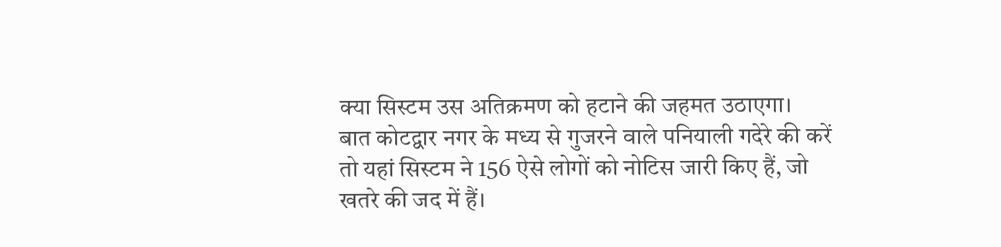क्या सिस्टम उस अतिक्रमण को हटाने की जहमत उठाएगा।
बात कोटद्वार नगर के मध्य से गुजरने वाले पनियाली गदेरे की करें तो यहां सिस्टम ने 156 ऐसे लोगों को नोटिस जारी किए हैं, जो खतरे की जद में हैं।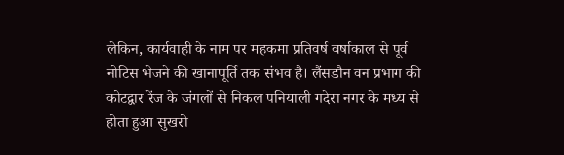लेकिन, कार्यवाही के नाम पर महकमा प्रतिवर्ष वर्षाकाल से पूर्व नोटिस भेजने की खानापूर्ति तक संभव है। लैंसडौन वन प्रभाग की कोटद्वार रेंज के जंगलों से निकल पनियाली गदेरा नगर के मध्य से होता हुआ सुखरो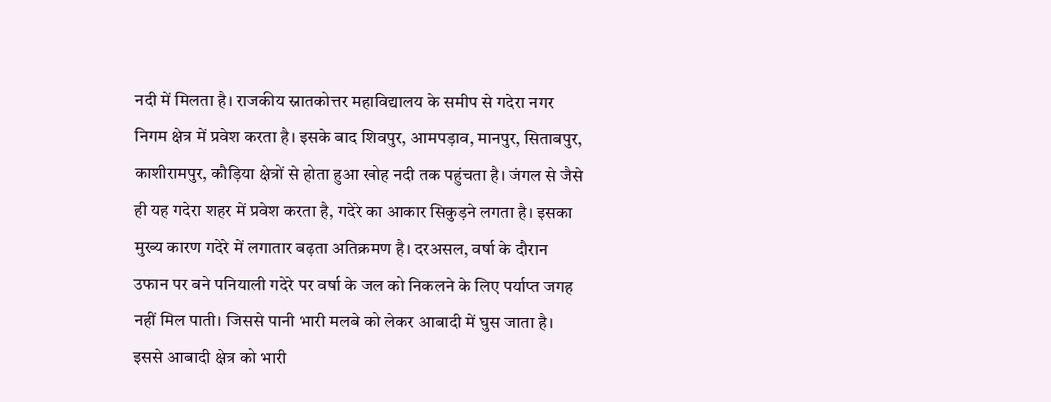नदी में मिलता है। राजकीय स्नातकोत्तर महाविद्यालय के समीप से गदेरा नगर निगम क्षेत्र में प्रवेश करता है। इसके बाद शिवपुर, आमपड़ाव, मानपुर, सिताबपुर, काशीरामपुर, कौड़िया क्षेत्रों से होता हुआ खोह नदी तक पहुंचता है। जंगल से जैसे ही यह गदेरा शहर में प्रवेश करता है, गदेरे का आकार सिकुड़ने लगता है। इसका मुख्य कारण गदेरे में लगातार बढ़ता अतिक्रमण है। दरअसल, वर्षा के दौरान उफान पर बने पनियाली गदेरे पर वर्षा के जल को निकलने के लिए पर्याप्त जगह नहीं मिल पाती। जिससे पानी भारी मलबे को लेकर आबादी में घुस जाता है। इससे आबादी क्षेत्र को भारी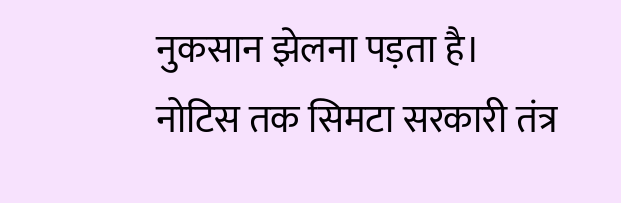नुकसान झेलना पड़ता है।
नोटिस तक सिमटा सरकारी तंत्र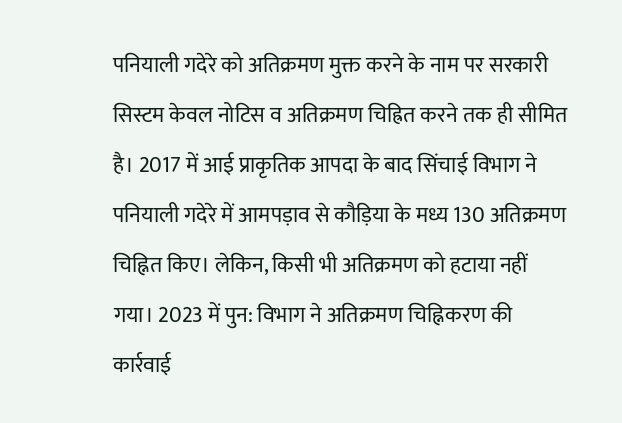पनियाली गदेरे को अतिक्रमण मुक्त करने के नाम पर सरकारी सिस्टम केवल नोटिस व अतिक्रमण चिह्रित करने तक ही सीमित है। 2017 में आई प्राकृतिक आपदा के बाद सिंचाई विभाग ने पनियाली गदेरे में आमपड़ाव से कौड़िया के मध्य 130 अतिक्रमण चिह्नित किए। लेकिन, किसी भी अतिक्रमण को हटाया नहीं गया। 2023 में पुन: विभाग ने अतिक्रमण चिह्निकरण की कार्रवाई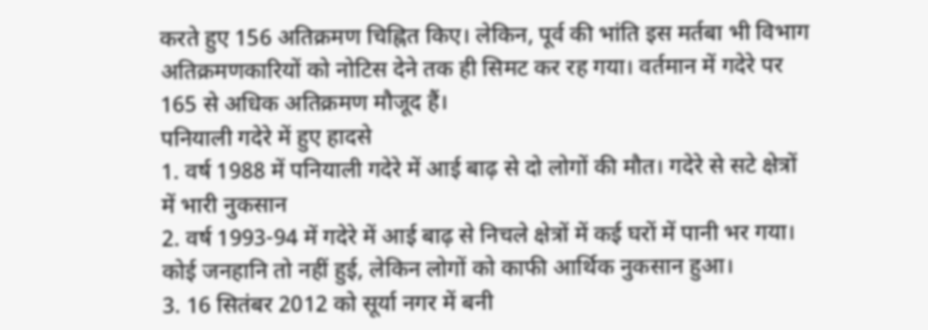करते हुए 156 अतिक्रमण चिह्नित किए। लेकिन, पूर्व की भांति इस मर्तबा भी विभाग अतिक्रमणकारियों को नोटिस देने तक ही सिमट कर रह गया। वर्तमान में गदेरे पर 165 से अधिक अतिक्रमण मौजूद हैं।
पनियाली गदेरे में हुए हादसे
1. वर्ष 1988 में पनियाली गदेरे में आई बाढ़ से दो लोगों की मौत। गदेरे से सटे क्षेत्रों में भारी नुकसान
2. वर्ष 1993-94 में गदेरे में आई बाढ़ से निचले क्षेत्रों में कई घरों में पानी भर गया। कोई जनहानि तो नहीं हुई, लेकिन लोगों को काफी आर्थिक नुकसान हुआ।
3. 16 सितंबर 2012 को सूर्या नगर में बनी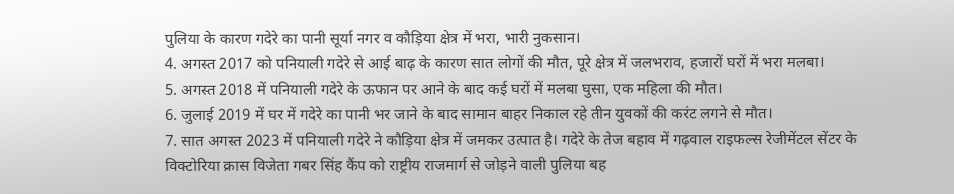पुलिया के कारण गदेरे का पानी सूर्या नगर व कौड़िया क्षेत्र में भरा, भारी नुकसान।
4. अगस्त 2017 को पनियाली गदेरे से आई बाढ़ के कारण सात लोगों की मौत, पूरे क्षेत्र में जलभराव, हजारों घरों में भरा मलबा।
5. अगस्त 2018 में पनियाली गदेरे के ऊफान पर आने के बाद कई घरों में मलबा घुसा, एक महिला की मौत।
6. जुलाई 2019 में घर में गदेरे का पानी भर जाने के बाद सामान बाहर निकाल रहे तीन युवकों की करंट लगने से मौत।
7. सात अगस्त 2023 में पनियाली गदेरे ने कौड़िया क्षेत्र में जमकर उत्पात है। गदेरे के तेज बहाव में गढ़वाल राइफल्स रेजीमेंटल सेंटर के विक्टोरिया क्रास विजेता गबर सिंह कैंप को राष्ट्रीय राजमार्ग से जोड़ने वाली पुलिया बह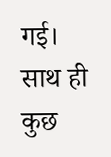गई। साथ ही कुछ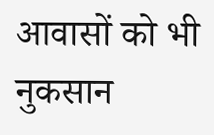आवासों को भी नुकसान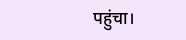पहुंचा।